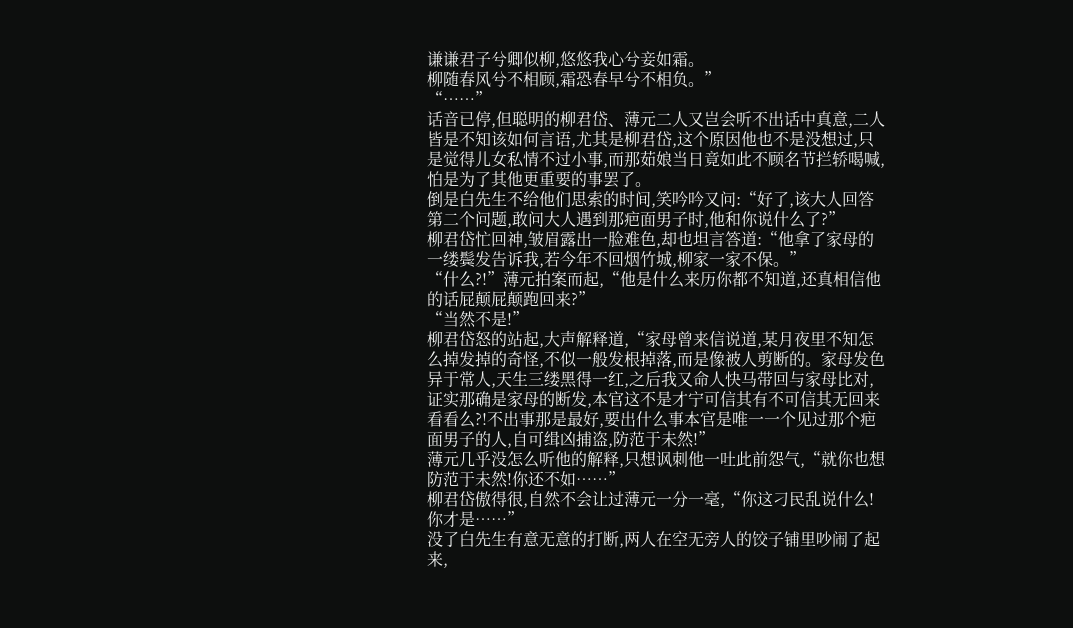谦谦君子兮卿似柳,悠悠我心兮妾如霜。
柳随春风兮不相顾,霜恐春早兮不相负。”
“……”
话音已停,但聪明的柳君岱、薄元二人又岂会听不出话中真意,二人皆是不知该如何言语,尤其是柳君岱,这个原因他也不是没想过,只是觉得儿女私情不过小事,而那茹娘当日竟如此不顾名节拦轿喝喊,怕是为了其他更重要的事罢了。
倒是白先生不给他们思索的时间,笑吟吟又问:“好了,该大人回答第二个问题,敢问大人遇到那疤面男子时,他和你说什么了?”
柳君岱忙回神,皱眉露出一脸难色,却也坦言答道:“他拿了家母的一缕鬓发告诉我,若今年不回烟竹城,柳家一家不保。”
“什么?!”薄元拍案而起,“他是什么来历你都不知道,还真相信他的话屁颠屁颠跑回来?”
“当然不是!”
柳君岱怒的站起,大声解释道,“家母曾来信说道,某月夜里不知怎么掉发掉的奇怪,不似一般发根掉落,而是像被人剪断的。家母发色异于常人,天生三缕黑得一红,之后我又命人快马带回与家母比对,证实那确是家母的断发,本官这不是才宁可信其有不可信其无回来看看么?!不出事那是最好,要出什么事本官是唯一一个见过那个疤面男子的人,自可缉凶捕盗,防范于未然!”
薄元几乎没怎么听他的解释,只想讽刺他一吐此前怨气,“就你也想防范于未然!你还不如……”
柳君岱傲得很,自然不会让过薄元一分一毫,“你这刁民乱说什么!你才是……”
没了白先生有意无意的打断,两人在空无旁人的饺子铺里吵闹了起来,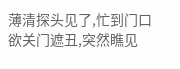薄清探头见了,忙到门口欲关门遮丑,突然瞧见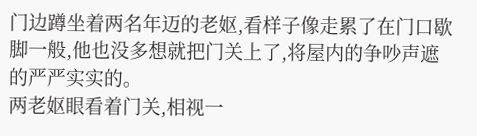门边蹲坐着两名年迈的老妪,看样子像走累了在门口歇脚一般,他也没多想就把门关上了,将屋内的争吵声遮的严严实实的。
两老妪眼看着门关,相视一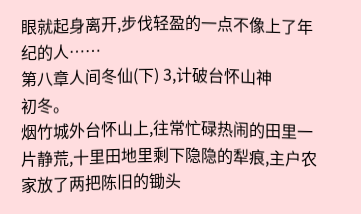眼就起身离开,步伐轻盈的一点不像上了年纪的人……
第八章人间冬仙(下) 3,计破台怀山神
初冬。
烟竹城外台怀山上,往常忙碌热闹的田里一片静荒,十里田地里剩下隐隐的犁痕,主户农家放了两把陈旧的锄头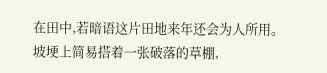在田中,若暗语这片田地来年还会为人所用。
坡埂上简易搭着一张破落的草棚,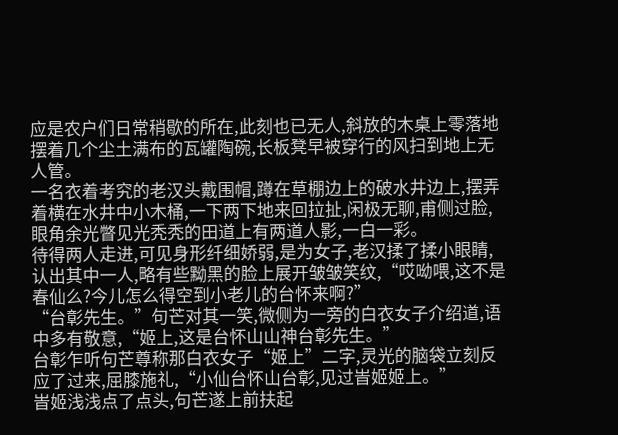应是农户们日常稍歇的所在,此刻也已无人,斜放的木桌上零落地摆着几个尘土满布的瓦罐陶碗,长板凳早被穿行的风扫到地上无人管。
一名衣着考究的老汉头戴围帽,蹲在草棚边上的破水井边上,摆弄着横在水井中小木桶,一下两下地来回拉扯,闲极无聊,甫侧过脸,眼角余光瞥见光秃秃的田道上有两道人影,一白一彩。
待得两人走进,可见身形纤细娇弱,是为女子,老汉揉了揉小眼睛,认出其中一人,略有些黝黑的脸上展开皱皱笑纹,“哎呦喂,这不是春仙么?今儿怎么得空到小老儿的台怀来啊?”
“台彰先生。”句芒对其一笑,微侧为一旁的白衣女子介绍道,语中多有敬意,“姬上,这是台怀山山神台彰先生。”
台彰乍听句芒尊称那白衣女子“姬上”二字,灵光的脑袋立刻反应了过来,屈膝施礼,“小仙台怀山台彰,见过旹姬姬上。”
旹姬浅浅点了点头,句芒遂上前扶起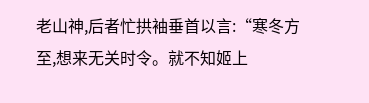老山神,后者忙拱袖垂首以言:“寒冬方至,想来无关时令。就不知姬上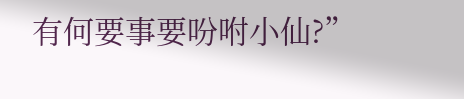有何要事要吩咐小仙?”